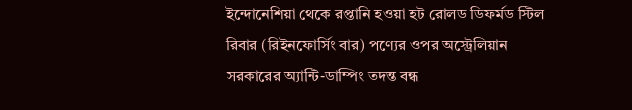ইন্দোনেশিয়া থেকে রপ্তানি হওয়া হট রোলড ডিফর্মড স্টিল রিবার (রিইনফোর্সিং বার) পণ্যের ওপর অস্ট্রেলিয়ান সরকারের অ্যান্টি-ডাম্পিং তদন্ত বন্ধ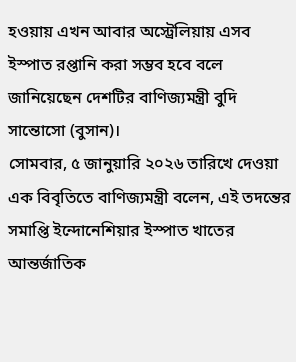হওয়ায় এখন আবার অস্ট্রেলিয়ায় এসব ইস্পাত রপ্তানি করা সম্ভব হবে বলে জানিয়েছেন দেশটির বাণিজ্যমন্ত্রী বুদি সান্তোসো (বুসান)।
সোমবার, ৫ জানুয়ারি ২০২৬ তারিখে দেওয়া এক বিবৃতিতে বাণিজ্যমন্ত্রী বলেন, এই তদন্তের সমাপ্তি ইন্দোনেশিয়ার ইস্পাত খাতের আন্তর্জাতিক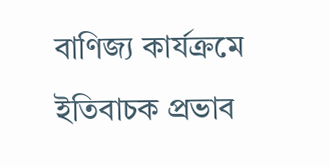বাণিজ্য কার্যক্রমে ইতিবাচক প্রভাব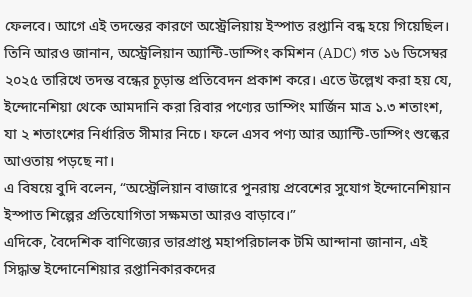ফেলবে। আগে এই তদন্তের কারণে অস্ট্রেলিয়ায় ইস্পাত রপ্তানি বন্ধ হয়ে গিয়েছিল।
তিনি আরও জানান, অস্ট্রেলিয়ান অ্যান্টি-ডাম্পিং কমিশন (ADC) গত ১৬ ডিসেম্বর ২০২৫ তারিখে তদন্ত বন্ধের চূড়ান্ত প্রতিবেদন প্রকাশ করে। এতে উল্লেখ করা হয় যে, ইন্দোনেশিয়া থেকে আমদানি করা রিবার পণ্যের ডাম্পিং মার্জিন মাত্র ১.৩ শতাংশ, যা ২ শতাংশের নির্ধারিত সীমার নিচে। ফলে এসব পণ্য আর অ্যান্টি-ডাম্পিং শুল্কের আওতায় পড়ছে না।
এ বিষয়ে বুদি বলেন, “অস্ট্রেলিয়ান বাজারে পুনরায় প্রবেশের সুযোগ ইন্দোনেশিয়ান ইস্পাত শিল্পের প্রতিযোগিতা সক্ষমতা আরও বাড়াবে।”
এদিকে, বৈদেশিক বাণিজ্যের ভারপ্রাপ্ত মহাপরিচালক টমি আন্দানা জানান, এই সিদ্ধান্ত ইন্দোনেশিয়ার রপ্তানিকারকদের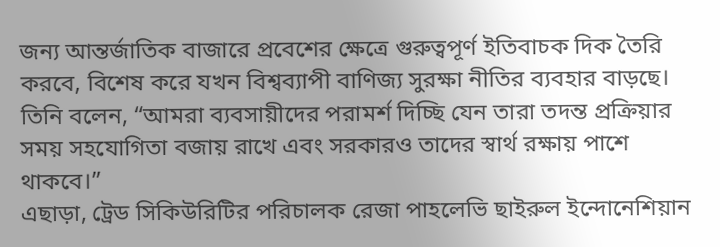জন্য আন্তর্জাতিক বাজারে প্রবেশের ক্ষেত্রে গুরুত্বপূর্ণ ইতিবাচক দিক তৈরি করবে, বিশেষ করে যখন বিশ্বব্যাপী বাণিজ্য সুরক্ষা নীতির ব্যবহার বাড়ছে।
তিনি বলেন, “আমরা ব্যবসায়ীদের পরামর্শ দিচ্ছি যেন তারা তদন্ত প্রক্রিয়ার সময় সহযোগিতা বজায় রাখে এবং সরকারও তাদের স্বার্থ রক্ষায় পাশে থাকবে।”
এছাড়া, ট্রেড সিকিউরিটির পরিচালক রেজা পাহলেভি ছাইরুল ইন্দোনেশিয়ান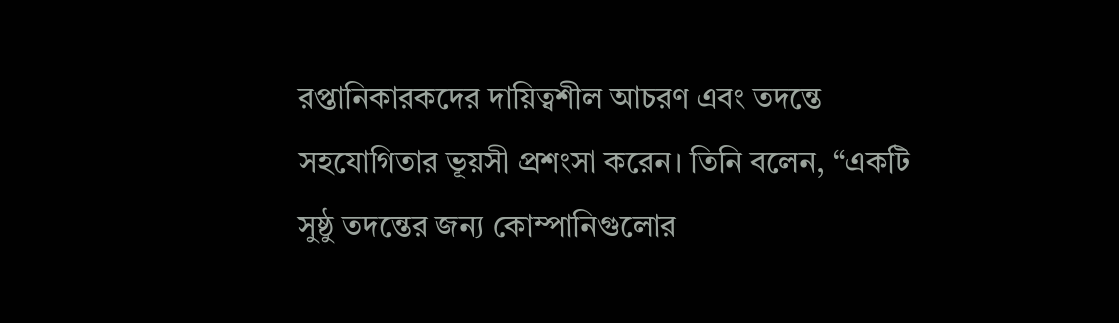রপ্তানিকারকদের দায়িত্বশীল আচরণ এবং তদন্তে সহযোগিতার ভূয়সী প্রশংসা করেন। তিনি বলেন, “একটি সুষ্ঠু তদন্তের জন্য কোম্পানিগুলোর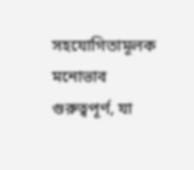সহযোগিতামূলক মনোভাব গুরুত্বপূর্ণ, যা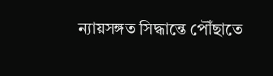ন্যায়সঙ্গত সিদ্ধান্তে পৌঁছাতে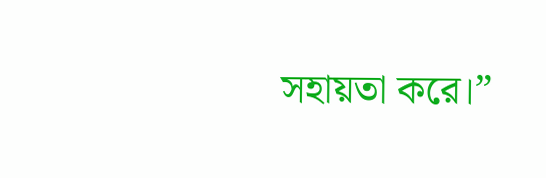সহায়তা করে।”